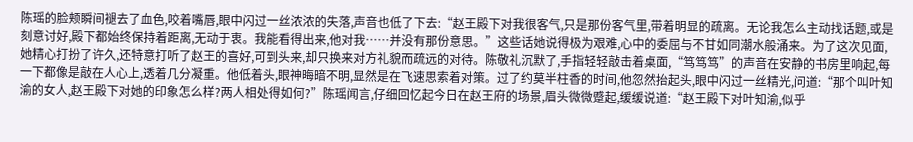陈瑶的脸颊瞬间褪去了血色,咬着嘴唇,眼中闪过一丝浓浓的失落,声音也低了下去:“赵王殿下对我很客气,只是那份客气里,带着明显的疏离。无论我怎么主动找话题,或是刻意讨好,殿下都始终保持着距离,无动于衷。我能看得出来,他对我……并没有那份意思。”这些话她说得极为艰难,心中的委屈与不甘如同潮水般涌来。为了这次见面,她精心打扮了许久,还特意打听了赵王的喜好,可到头来,却只换来对方礼貌而疏远的对待。陈敬礼沉默了,手指轻轻敲击着桌面,“笃笃笃”的声音在安静的书房里响起,每一下都像是敲在人心上,透着几分凝重。他低着头,眼神晦暗不明,显然是在飞速思索着对策。过了约莫半柱香的时间,他忽然抬起头,眼中闪过一丝精光,问道:“那个叫叶知渝的女人,赵王殿下对她的印象怎么样?两人相处得如何?”陈瑶闻言,仔细回忆起今日在赵王府的场景,眉头微微蹙起,缓缓说道:“赵王殿下对叶知渝,似乎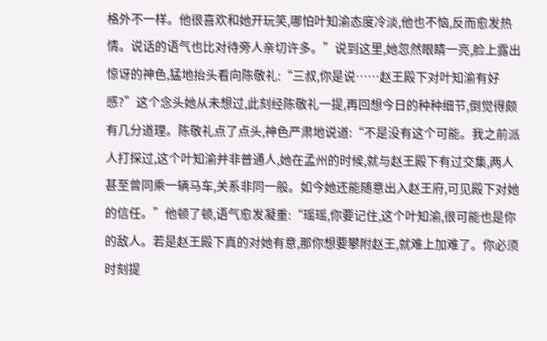格外不一样。他很喜欢和她开玩笑,哪怕叶知渝态度冷淡,他也不恼,反而愈发热情。说话的语气也比对待旁人亲切许多。”说到这里,她忽然眼睛一亮,脸上露出惊讶的神色,猛地抬头看向陈敬礼:“三叔,你是说……赵王殿下对叶知渝有好感?”这个念头她从未想过,此刻经陈敬礼一提,再回想今日的种种细节,倒觉得颇有几分道理。陈敬礼点了点头,神色严肃地说道:“不是没有这个可能。我之前派人打探过,这个叶知渝并非普通人,她在孟州的时候,就与赵王殿下有过交集,两人甚至曾同乘一辆马车,关系非同一般。如今她还能随意出入赵王府,可见殿下对她的信任。”他顿了顿,语气愈发凝重:“瑶瑶,你要记住,这个叶知渝,很可能也是你的敌人。若是赵王殿下真的对她有意,那你想要攀附赵王,就难上加难了。你必须时刻提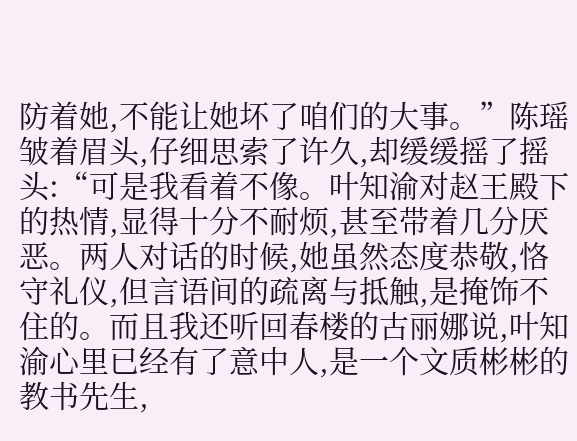防着她,不能让她坏了咱们的大事。”陈瑶皱着眉头,仔细思索了许久,却缓缓摇了摇头:“可是我看着不像。叶知渝对赵王殿下的热情,显得十分不耐烦,甚至带着几分厌恶。两人对话的时候,她虽然态度恭敬,恪守礼仪,但言语间的疏离与抵触,是掩饰不住的。而且我还听回春楼的古丽娜说,叶知渝心里已经有了意中人,是一个文质彬彬的教书先生,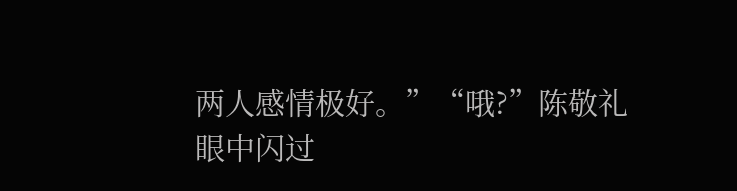两人感情极好。”“哦?”陈敬礼眼中闪过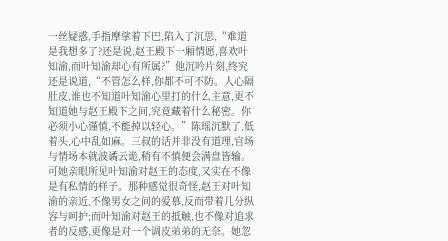一丝疑惑,手指摩挲着下巴,陷入了沉思,“难道是我想多了?还是说,赵王殿下一厢情愿,喜欢叶知渝,而叶知渝却心有所属?”他沉吟片刻,终究还是说道,“不管怎么样,你都不可不防。人心隔肚皮,谁也不知道叶知渝心里打的什么主意,更不知道她与赵王殿下之间,究竟藏着什么秘密。你必须小心谨慎,不能掉以轻心。”陈瑶沉默了,低着头,心中乱如麻。三叔的话并非没有道理,官场与情场本就波谲云诡,稍有不慎便会满盘皆输。可她亲眼所见叶知渝对赵王的态度,又实在不像是有私情的样子。那种感觉很奇怪,赵王对叶知渝的亲近,不像男女之间的爱慕,反而带着几分纵容与呵护;而叶知渝对赵王的抵触,也不像对追求者的反感,更像是对一个调皮弟弟的无奈。她忽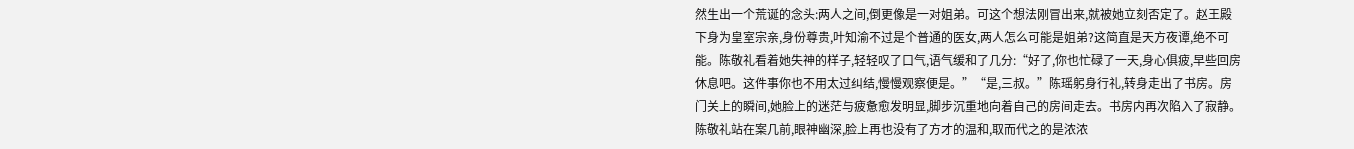然生出一个荒诞的念头:两人之间,倒更像是一对姐弟。可这个想法刚冒出来,就被她立刻否定了。赵王殿下身为皇室宗亲,身份尊贵,叶知渝不过是个普通的医女,两人怎么可能是姐弟?这简直是天方夜谭,绝不可能。陈敬礼看着她失神的样子,轻轻叹了口气,语气缓和了几分:“好了,你也忙碌了一天,身心俱疲,早些回房休息吧。这件事你也不用太过纠结,慢慢观察便是。”“是,三叔。”陈瑶躬身行礼,转身走出了书房。房门关上的瞬间,她脸上的迷茫与疲惫愈发明显,脚步沉重地向着自己的房间走去。书房内再次陷入了寂静。陈敬礼站在案几前,眼神幽深,脸上再也没有了方才的温和,取而代之的是浓浓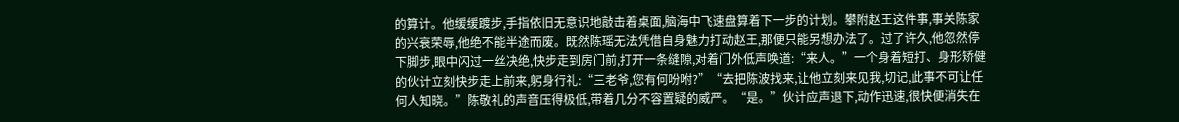的算计。他缓缓踱步,手指依旧无意识地敲击着桌面,脑海中飞速盘算着下一步的计划。攀附赵王这件事,事关陈家的兴衰荣辱,他绝不能半途而废。既然陈瑶无法凭借自身魅力打动赵王,那便只能另想办法了。过了许久,他忽然停下脚步,眼中闪过一丝决绝,快步走到房门前,打开一条缝隙,对着门外低声唤道:“来人。”一个身着短打、身形矫健的伙计立刻快步走上前来,躬身行礼:“三老爷,您有何吩咐?”“去把陈波找来,让他立刻来见我,切记,此事不可让任何人知晓。”陈敬礼的声音压得极低,带着几分不容置疑的威严。“是。”伙计应声退下,动作迅速,很快便消失在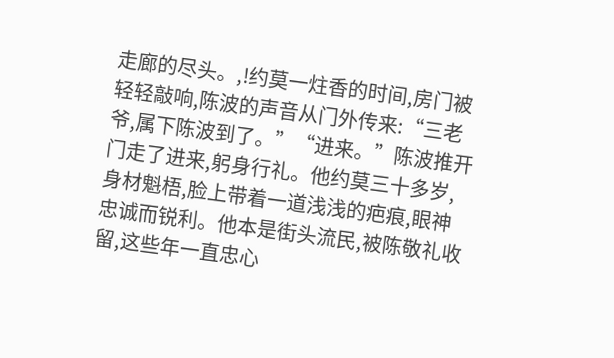走廊的尽头。,!约莫一炷香的时间,房门被轻轻敲响,陈波的声音从门外传来:“三老爷,属下陈波到了。”“进来。”陈波推开门走了进来,躬身行礼。他约莫三十多岁,身材魁梧,脸上带着一道浅浅的疤痕,眼神忠诚而锐利。他本是街头流民,被陈敬礼收留,这些年一直忠心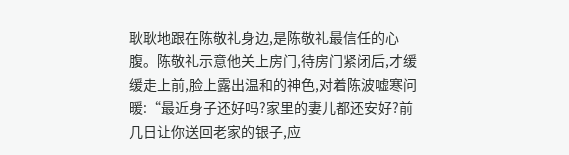耿耿地跟在陈敬礼身边,是陈敬礼最信任的心腹。陈敬礼示意他关上房门,待房门紧闭后,才缓缓走上前,脸上露出温和的神色,对着陈波嘘寒问暖:“最近身子还好吗?家里的妻儿都还安好?前几日让你送回老家的银子,应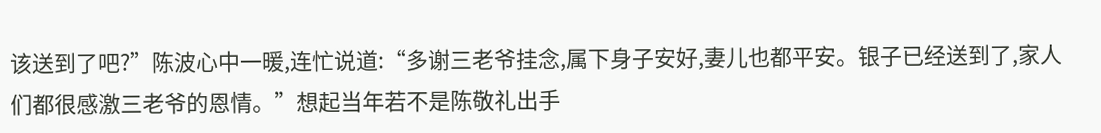该送到了吧?”陈波心中一暖,连忙说道:“多谢三老爷挂念,属下身子安好,妻儿也都平安。银子已经送到了,家人们都很感激三老爷的恩情。”想起当年若不是陈敬礼出手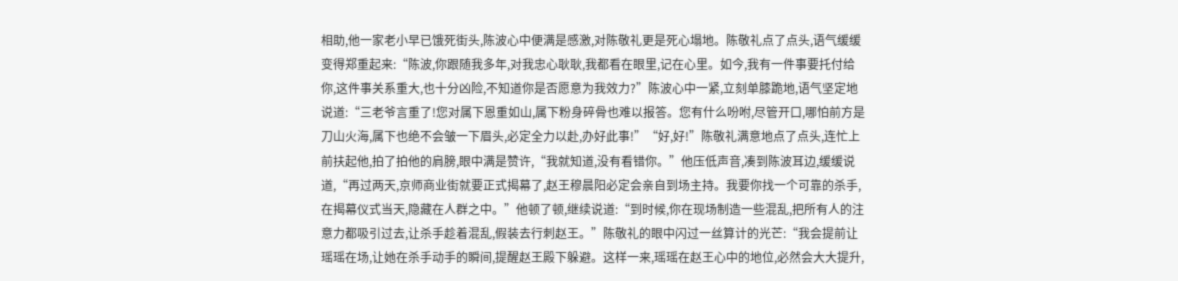相助,他一家老小早已饿死街头,陈波心中便满是感激,对陈敬礼更是死心塌地。陈敬礼点了点头,语气缓缓变得郑重起来:“陈波,你跟随我多年,对我忠心耿耿,我都看在眼里,记在心里。如今,我有一件事要托付给你,这件事关系重大,也十分凶险,不知道你是否愿意为我效力?”陈波心中一紧,立刻单膝跪地,语气坚定地说道:“三老爷言重了!您对属下恩重如山,属下粉身碎骨也难以报答。您有什么吩咐,尽管开口,哪怕前方是刀山火海,属下也绝不会皱一下眉头,必定全力以赴,办好此事!”“好,好!”陈敬礼满意地点了点头,连忙上前扶起他,拍了拍他的肩膀,眼中满是赞许,“我就知道,没有看错你。”他压低声音,凑到陈波耳边,缓缓说道,“再过两天,京师商业街就要正式揭幕了,赵王穆晨阳必定会亲自到场主持。我要你找一个可靠的杀手,在揭幕仪式当天,隐藏在人群之中。”他顿了顿,继续说道:“到时候,你在现场制造一些混乱,把所有人的注意力都吸引过去,让杀手趁着混乱,假装去行刺赵王。”陈敬礼的眼中闪过一丝算计的光芒:“我会提前让瑶瑶在场,让她在杀手动手的瞬间,提醒赵王殿下躲避。这样一来,瑶瑶在赵王心中的地位,必然会大大提升,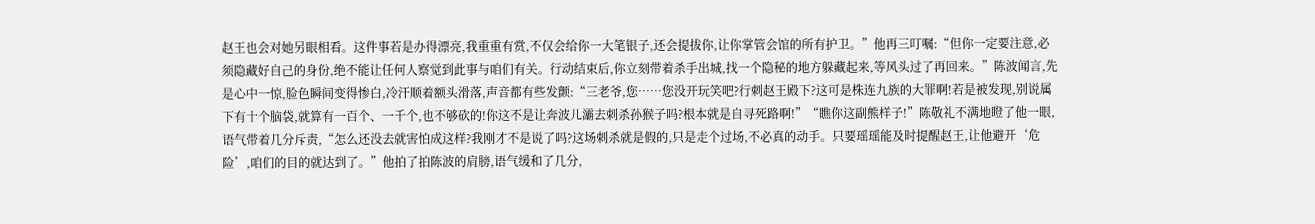赵王也会对她另眼相看。这件事若是办得漂亮,我重重有赏,不仅会给你一大笔银子,还会提拔你,让你掌管会馆的所有护卫。”他再三叮嘱:“但你一定要注意,必须隐藏好自己的身份,绝不能让任何人察觉到此事与咱们有关。行动结束后,你立刻带着杀手出城,找一个隐秘的地方躲藏起来,等风头过了再回来。”陈波闻言,先是心中一惊,脸色瞬间变得惨白,冷汗顺着额头滑落,声音都有些发颤:“三老爷,您……您没开玩笑吧?行刺赵王殿下?这可是株连九族的大罪啊!若是被发现,别说属下有十个脑袋,就算有一百个、一千个,也不够砍的!你这不是让奔波儿灞去刺杀孙猴子吗?根本就是自寻死路啊!”“瞧你这副熊样子!”陈敬礼不满地瞪了他一眼,语气带着几分斥责,“怎么还没去就害怕成这样?我刚才不是说了吗?这场刺杀就是假的,只是走个过场,不必真的动手。只要瑶瑶能及时提醒赵王,让他避开‘危险’,咱们的目的就达到了。”他拍了拍陈波的肩膀,语气缓和了几分,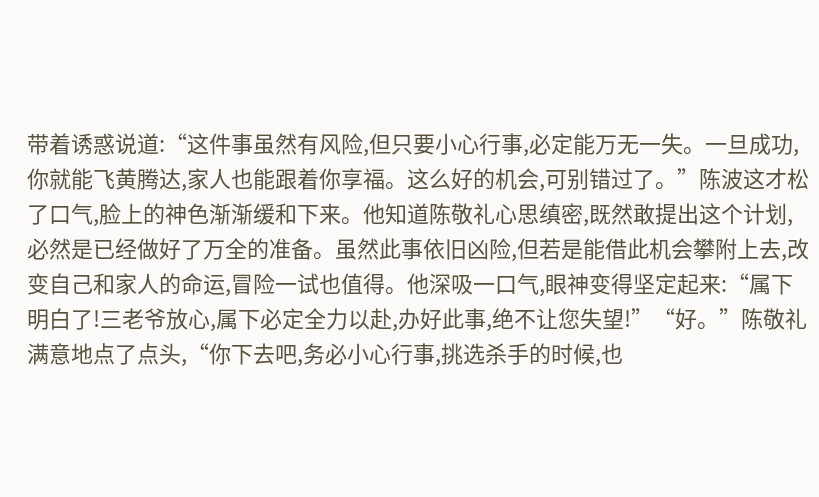带着诱惑说道:“这件事虽然有风险,但只要小心行事,必定能万无一失。一旦成功,你就能飞黄腾达,家人也能跟着你享福。这么好的机会,可别错过了。”陈波这才松了口气,脸上的神色渐渐缓和下来。他知道陈敬礼心思缜密,既然敢提出这个计划,必然是已经做好了万全的准备。虽然此事依旧凶险,但若是能借此机会攀附上去,改变自己和家人的命运,冒险一试也值得。他深吸一口气,眼神变得坚定起来:“属下明白了!三老爷放心,属下必定全力以赴,办好此事,绝不让您失望!”“好。”陈敬礼满意地点了点头,“你下去吧,务必小心行事,挑选杀手的时候,也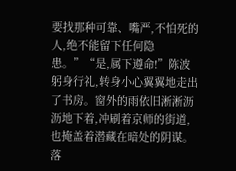要找那种可靠、嘴严,不怕死的人,绝不能留下任何隐患。”“是,属下遵命!”陈波躬身行礼,转身小心翼翼地走出了书房。窗外的雨依旧淅淅沥沥地下着,冲刷着京师的街道,也掩盖着潜藏在暗处的阴谋。落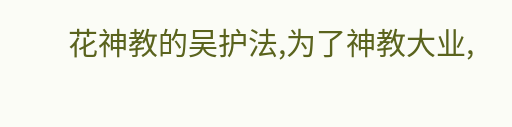花神教的吴护法,为了神教大业,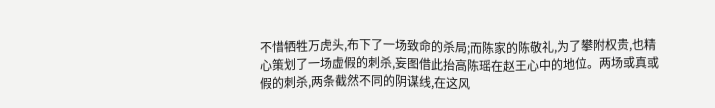不惜牺牲万虎头,布下了一场致命的杀局;而陈家的陈敬礼,为了攀附权贵,也精心策划了一场虚假的刺杀,妄图借此抬高陈瑶在赵王心中的地位。两场或真或假的刺杀,两条截然不同的阴谋线,在这风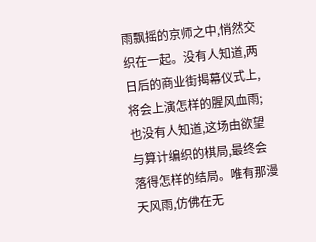雨飘摇的京师之中,悄然交织在一起。没有人知道,两日后的商业街揭幕仪式上,将会上演怎样的腥风血雨;也没有人知道,这场由欲望与算计编织的棋局,最终会落得怎样的结局。唯有那漫天风雨,仿佛在无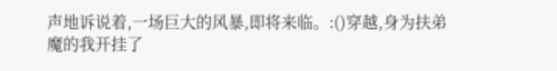声地诉说着,一场巨大的风暴,即将来临。:()穿越,身为扶弟魔的我开挂了